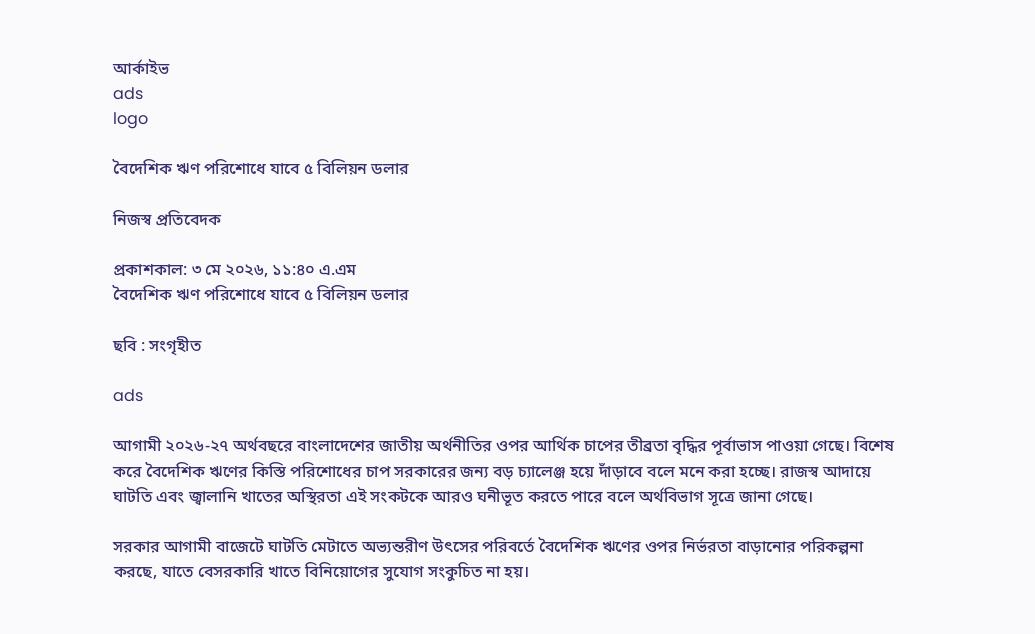আর্কাইভ
ads
logo

বৈদেশিক ঋণ পরিশোধে যাবে ৫ বিলিয়ন ডলার

নিজস্ব প্রতিবেদক

প্রকাশকাল: ৩ মে ২০২৬, ১১:৪০ এ.এম
বৈদেশিক ঋণ পরিশোধে যাবে ৫ বিলিয়ন ডলার

ছবি : সংগৃহীত

ads

আগামী ২০২৬-২৭ অর্থবছরে বাংলাদেশের জাতীয় অর্থনীতির ওপর আর্থিক চাপের তীব্রতা বৃদ্ধির পূর্বাভাস পাওয়া গেছে। বিশেষ করে বৈদেশিক ঋণের কিস্তি পরিশোধের চাপ সরকারের জন্য বড় চ্যালেঞ্জ হয়ে দাঁড়াবে বলে মনে করা হচ্ছে। রাজস্ব আদায়ে ঘাটতি এবং জ্বালানি খাতের অস্থিরতা এই সংকটকে আরও ঘনীভূত করতে পারে বলে অর্থবিভাগ সূত্রে জানা গেছে।

সরকার আগামী বাজেটে ঘাটতি মেটাতে অভ্যন্তরীণ উৎসের পরিবর্তে বৈদেশিক ঋণের ওপর নির্ভরতা বাড়ানোর পরিকল্পনা করছে, যাতে বেসরকারি খাতে বিনিয়োগের সুযোগ সংকুচিত না হয়।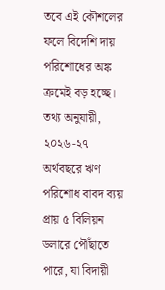তবে এই কৌশলের ফলে বিদেশি দায় পরিশোধের অঙ্ক ক্রমেই বড় হচ্ছে। তথ্য অনুযায়ী, ২০২৬-২৭ অর্থবছরে ঋণ পরিশোধ বাবদ ব্যয় প্রায় ৫ বিলিয়ন ডলারে পৌঁছাতে পারে, যা বিদায়ী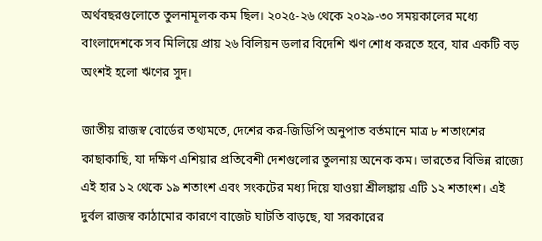অর্থবছরগুলোতে তুলনামূলক কম ছিল। ২০২৫-২৬ থেকে ২০২৯-৩০ সময়কালের মধ্যে বাংলাদেশকে সব মিলিয়ে প্রায় ২৬ বিলিয়ন ডলার বিদেশি ঋণ শোধ করতে হবে, যার একটি বড় অংশই হলো ঋণের সুদ।

জাতীয় রাজস্ব বোর্ডের তথ্যমতে, দেশের কর-জিডিপি অনুপাত বর্তমানে মাত্র ৮ শতাংশের কাছাকাছি, যা দক্ষিণ এশিয়ার প্রতিবেশী দেশগুলোর তুলনায় অনেক কম। ভারতের বিভিন্ন রাজ্যে এই হার ১২ থেকে ১৯ শতাংশ এবং সংকটের মধ্য দিয়ে যাওয়া শ্রীলঙ্কায় এটি ১২ শতাংশ। এই দুর্বল রাজস্ব কাঠামোর কারণে বাজেট ঘাটতি বাড়ছে, যা সরকারের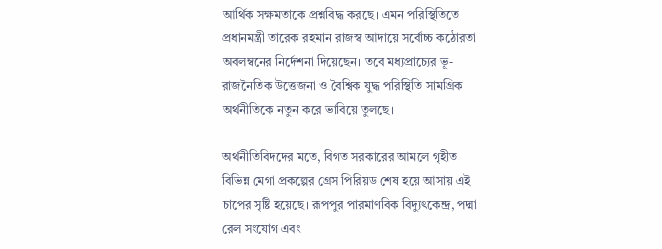আর্থিক সক্ষমতাকে প্রশ্নবিদ্ধ করছে। এমন পরিস্থিতিতে প্রধানমন্ত্রী তারেক রহমান রাজস্ব আদায়ে সর্বোচ্চ কঠোরতা অবলম্বনের নির্দেশনা দিয়েছেন। তবে মধ্যপ্রাচ্যের ভূ-রাজনৈতিক উত্তেজনা ও বৈশ্বিক যুদ্ধ পরিস্থিতি সামগ্রিক অর্থনীতিকে নতুন করে ভাবিয়ে তুলছে।

অর্থনীতিবিদদের মতে, বিগত সরকারের আমলে গৃহীত বিভিন্ন মেগা প্রকল্পের গ্রেস পিরিয়ড শেষ হয়ে আসায় এই চাপের সৃষ্টি হয়েছে। রূপপুর পারমাণবিক বিদ্যুৎকেন্দ্র, পদ্মা রেল সংযোগ এবং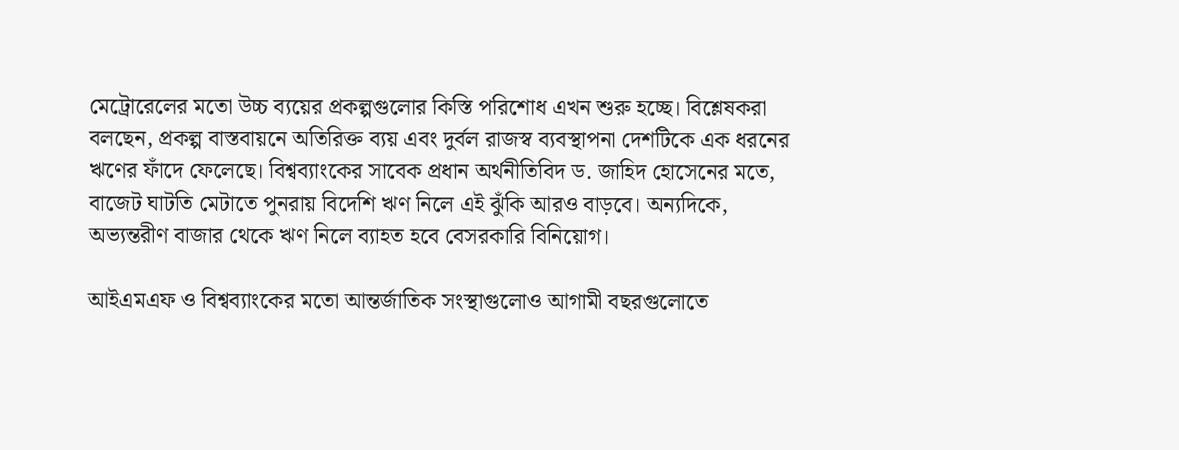মেট্রোরেলের মতো উচ্চ ব্যয়ের প্রকল্পগুলোর কিস্তি পরিশোধ এখন শুরু হচ্ছে। বিশ্লেষকরা বলছেন, প্রকল্প বাস্তবায়নে অতিরিক্ত ব্যয় এবং দুর্বল রাজস্ব ব্যবস্থাপনা দেশটিকে এক ধরনের ঋণের ফাঁদে ফেলেছে। বিশ্বব্যাংকের সাবেক প্রধান অর্থনীতিবিদ ড. জাহিদ হোসেনের মতে, বাজেট ঘাটতি মেটাতে পুনরায় বিদেশি ঋণ নিলে এই ঝুঁকি আরও বাড়বে। অন্যদিকে, অভ্যন্তরীণ বাজার থেকে ঋণ নিলে ব্যাহত হবে বেসরকারি বিনিয়োগ।

আইএমএফ ও বিশ্বব্যাংকের মতো আন্তর্জাতিক সংস্থাগুলোও আগামী বছরগুলোতে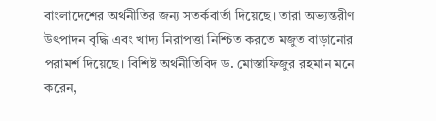বাংলাদেশের অর্থনীতির জন্য সতর্কবার্তা দিয়েছে। তারা অভ্যন্তরীণ উৎপাদন বৃদ্ধি এবং খাদ্য নিরাপত্তা নিশ্চিত করতে মজুত বাড়ানোর পরামর্শ দিয়েছে। বিশিষ্ট অর্থনীতিবিদ ড. মোস্তাফিজুর রহমান মনে করেন,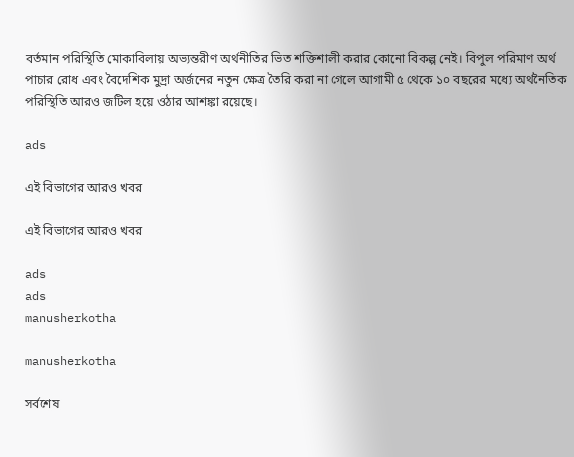বর্তমান পরিস্থিতি মোকাবিলায় অভ্যন্তরীণ অর্থনীতির ভিত শক্তিশালী করার কোনো বিকল্প নেই। বিপুল পরিমাণ অর্থ পাচার রোধ এবং বৈদেশিক মুদ্রা অর্জনের নতুন ক্ষেত্র তৈরি করা না গেলে আগামী ৫ থেকে ১০ বছরের মধ্যে অর্থনৈতিক পরিস্থিতি আরও জটিল হয়ে ওঠার আশঙ্কা রয়েছে।

ads

এই বিভাগের আরও খবর

এই বিভাগের আরও খবর

ads
ads
manusherkotha

manusherkotha

সর্বশেষ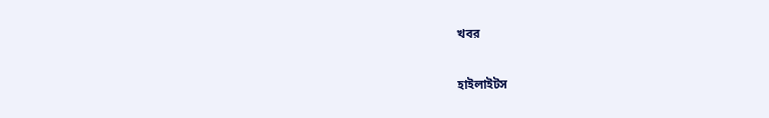খবর

হাইলাইটস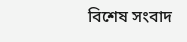বিশেষ সংবাদ